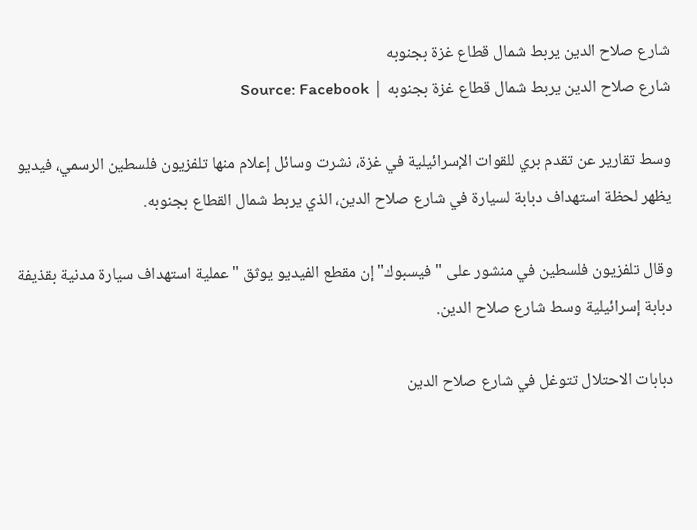شارع صلاح الدين يربط شمال قطاع غزة بجنوبه
شارع صلاح الدين يربط شمال قطاع غزة بجنوبه | Source: Facebook

وسط تقارير عن تقدم بري للقوات الإسرائيلية في غزة، نشرت وسائل إعلام منها تلفزيون فلسطين الرسمي، فيديو يظهر لحظة استهداف دبابة لسيارة في شارع صلاح الدين، الذي يربط شمال القطاع بجنوبه.

وقال تلفزيون فلسطين في منشور على "فيسبوك" إن مقطع الفيديو يوثق "عملية استهداف سيارة مدنية بقذيفة دبابة إسرائيلية وسط شارع صلاح الدين.

دبابات الاحتلال تتوغل في شارع صلاح الدين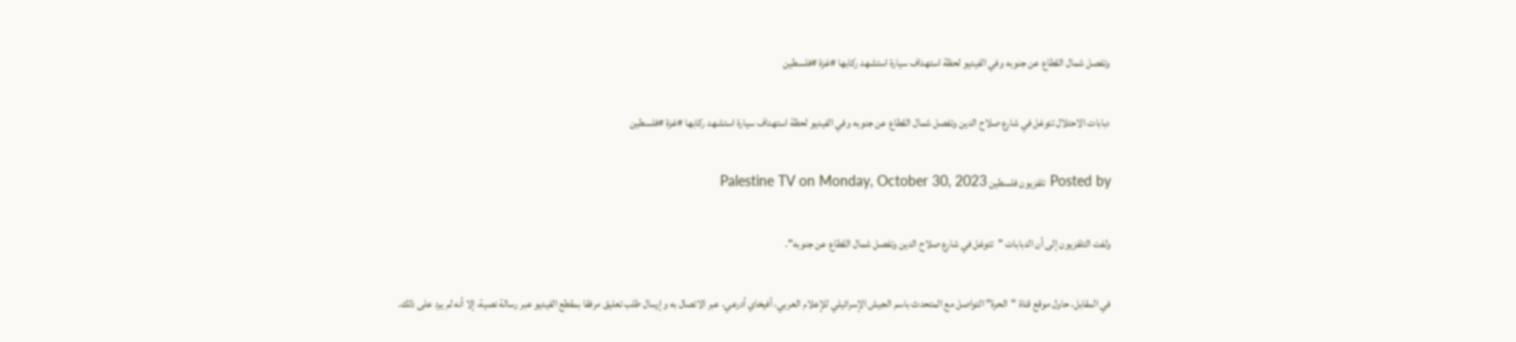وتفصل شمال القطاع عن جنوبه وفي الفيديو لحظة استهداف سيارة استشهد ركابها #غزة #فلسطين

دبابات الاحتلال تتوغل في شارع صلاح الدين وتفصل شمال القطاع عن جنوبه وفي الفيديو لحظة استهداف سيارة استشهد ركابها #غزة #فلسطين

Posted by تلفزيون فلسطين Palestine TV on Monday, October 30, 2023

ولفت التلفزيون إلى أن الدبابات "تتوغل في شارع صلاح الدين وتفصل شمال القطاع عن جنوبه".

في المقابل، حاول موقع قناة "الحرة" التواصل مع المتحدث باسم الجيش الإسرائيلي للإعلام العربي، أفيخاي أدرعي، عبر الاتصال به وإرسال طلب تعليق مرفقا بمقطع الفيديو عبر رسالة نصية، إلا أنه لم يرد على ذلك.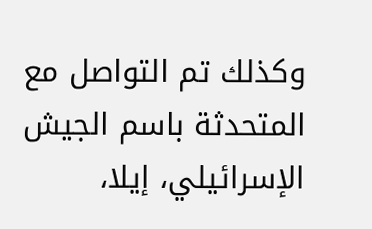وكذلك تم التواصل مع المتحدثة باسم الجيش الإسرائيلي، إيلا،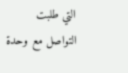التي طلبت التواصل مع وحدة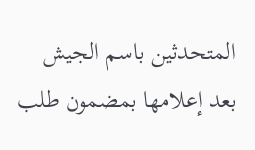المتحدثين باسم الجيش بعد إعلامها بمضمون طلب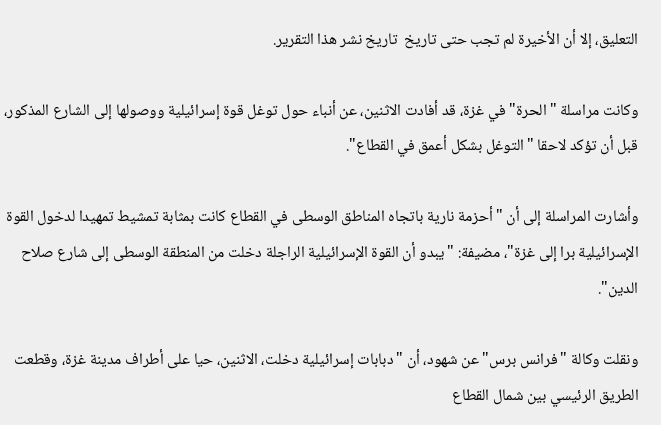التعليق، إلا أن الأخيرة لم تجب حتى تاريخ  تاريخ نشر هذا التقرير.

وكانت مراسلة "الحرة" في غزة، قد أفادت الاثنين، عن أنباء حول توغل قوة إسرائيلية ووصولها إلى الشارع المذكور، قبل أن تؤكد لاحقا "التوغل بشكل أعمق في القطاع".

وأشارت المراسلة إلى أن "أحزمة نارية باتجاه المناطق الوسطى في القطاع كانت بمثابة تمشيط تمهيدا لدخول القوة الإسرائيلية برا إلى غزة"، مضيفة: "يبدو أن القوة الإسرائيلية الراجلة دخلت من المنطقة الوسطى إلى شارع صلاح الدين".

ونقلت وكالة "فرانس برس" عن شهود، أن "دبابات إسرائيلية دخلت، الاثنين، حيا على أطراف مدينة غزة، وقطعت الطريق الرئيسي بين شمال القطاع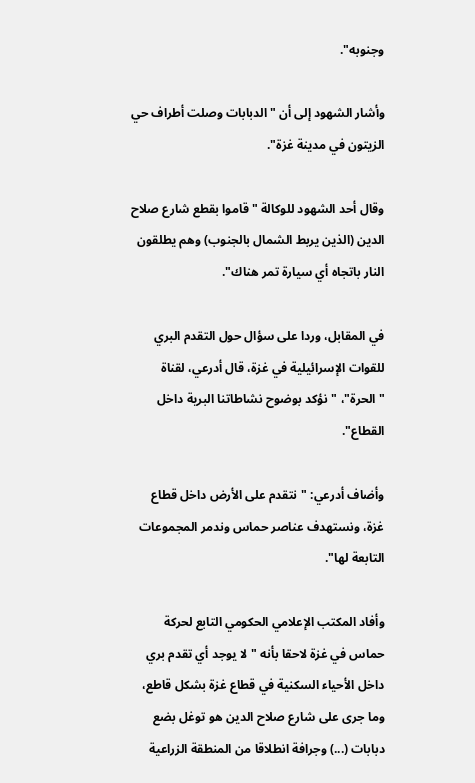وجنوبه".

وأشار الشهود إلى أن "الدبابات وصلت أطراف حي الزيتون في مدينة غزة".

وقال أحد الشهود للوكالة "قاموا بقطع شارع صلاح الدين (الذين يربط الشمال بالجنوب) وهم يطلقون النار باتجاه أي سيارة تمر هناك".

في المقابل، وردا على سؤال حول التقدم البري للقوات الإسرائيلية في غزة، قال أدرعي، لقناة "الحرة"، "نؤكد بوضوح نشاطاتنا البرية داخل القطاع".

وأضاف أدرعي: "نتقدم على الأرض داخل قطاع غزة، ونستهدف عناصر حماس وندمر المجموعات التابعة لها".

وأفاد المكتب الإعلامي الحكومي التابع لحركة حماس في غزة لاحقا بأنه "لا يوجد أي تقدم بري داخل الأحياء السكنية في قطاع غزة بشكل قاطع، وما جرى على شارع صلاح الدين هو توغل بضع دبابات (...) وجرافة انطلاقا من المنطقة الزراعية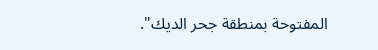المفتوحة بمنطقة جحر الديك".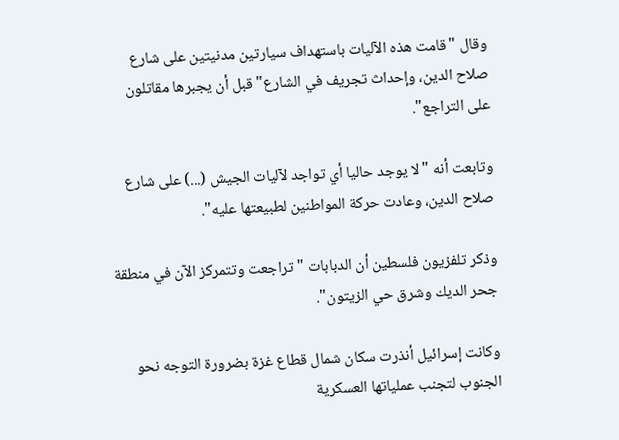وقال "قامت هذه الآليات باستهداف سيارتين مدنيتين على شارع صلاح الدين، وإحداث تجريف في الشارع" قبل أن يجبرها مقاتلون على التراجع".

وتابعت أنه "لا يوجد حاليا أي تواجد لآليات الجيش (...) على شارع صلاح الدين، وعادت حركة المواطنين لطبيعتها عليه".

وذكر تلفزيون فلسطين أن الدبابات "تراجعت وتتمركز الآن في منطقة جحر الديك وشرق حي الزيتون".

وكانت إسرائيل أنذرت سكان شمال قطاع غزة بضرورة التوجه نحو الجنوب لتجنب عملياتها العسكرية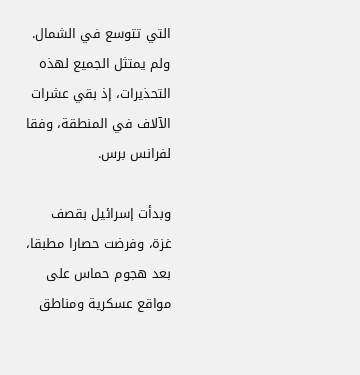التي تتوسع في الشمال. ولم يمتثل الجميع لهذه التحذيرات، إذ بقي عشرات الآلاف في المنطقة، وفقا لفرانس برس.

وبدأت إسرائيل بقصف غزة، وفرضت حصارا مطبقا، بعد هجوم حماس على مواقع عسكرية ومناطق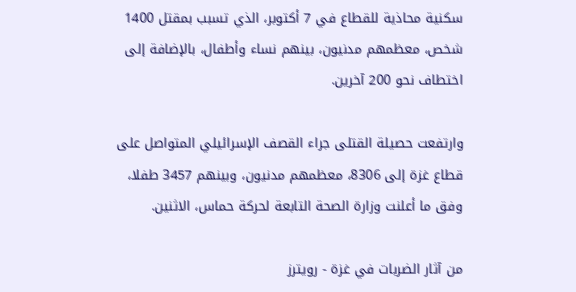سكنية محاذية للقطاع في 7 أكتوبر، الذي تسبب بمقتل 1400 شخص، معظمهم مدنيون، بينهم نساء وأطفال، بالإضافة إلى اختطاف نحو 200 آخرين.

وارتفعت حصيلة القتلى جراء القصف الإسرائيلي المتواصل على قطاع غزة إلى 8306، معظمهم مدنيون، وبينهم 3457 طفلا، وفق ما أعلنت وزارة الصحة التابعة لحركة حماس، الاثنين.

من آثار الضربات في غزة - رويترز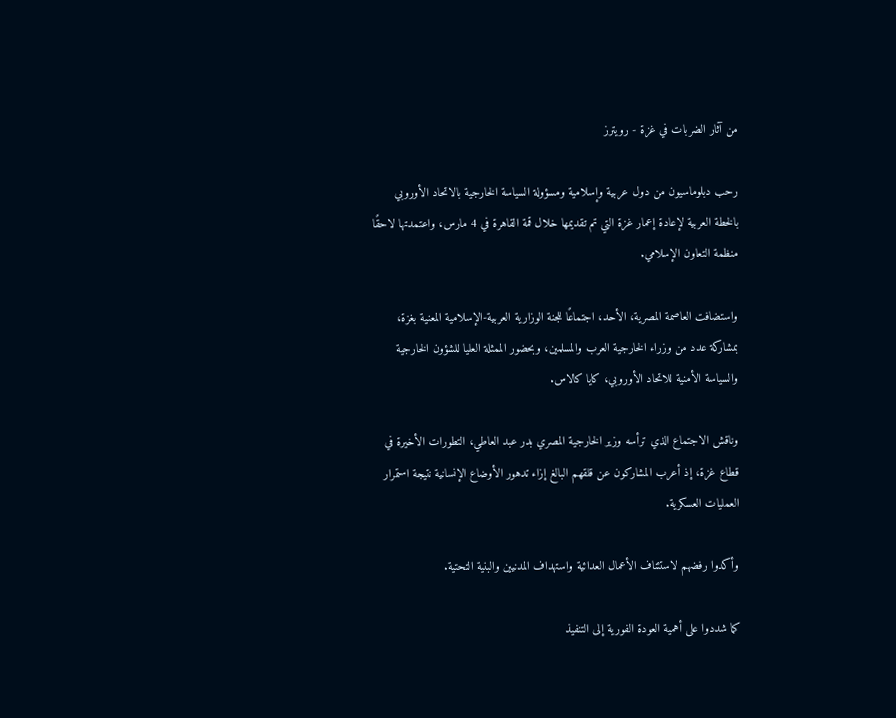من آثار الضربات في غزة - رويترز

رحب دبلوماسيون من دول عربية وإسلامية ومسؤولة السياسة الخارجية بالاتحاد الأوروبي بالخطة العربية لإعادة إعمار غزة التي تم تقديمها خلال قمة القاهرة في 4 مارس، واعتمدتها لاحقًا منظمة التعاون الإسلامي.

واستضافت العاصمة المصرية، الأحد، اجتماعًا للجنة الوزارية العربية-الإسلامية المعنية بغزة، بمشاركة عدد من وزراء الخارجية العرب والمسلمين، وبحضور الممثلة العليا للشؤون الخارجية والسياسة الأمنية للاتحاد الأوروبي، كايا كالاس.

وناقش الاجتماع الذي ترأسه وزير الخارجية المصري بدر عبد العاطي، التطورات الأخيرة في قطاع غزة، إذ أعرب المشاركون عن قلقهم البالغ إزاء تدهور الأوضاع الإنسانية نتيجة استمرار العمليات العسكرية.

وأكدوا رفضهم لاستئناف الأعمال العدائية واستهداف المدنيين والبنية التحتية.

كما شددوا على أهمية العودة الفورية إلى التنفيذ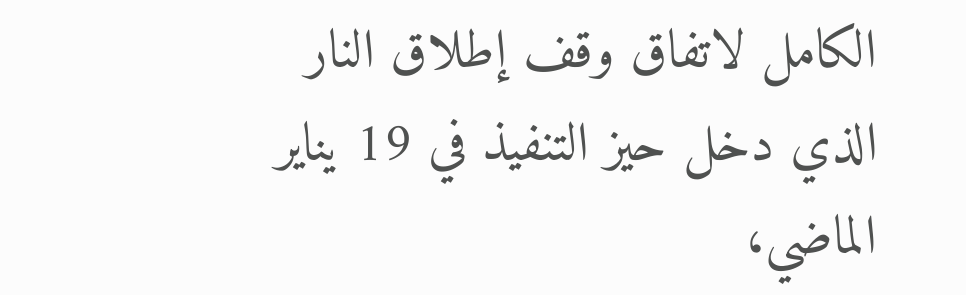الكامل لاتفاق وقف إطلاق النار الذي دخل حيز التنفيذ في 19 يناير الماضي،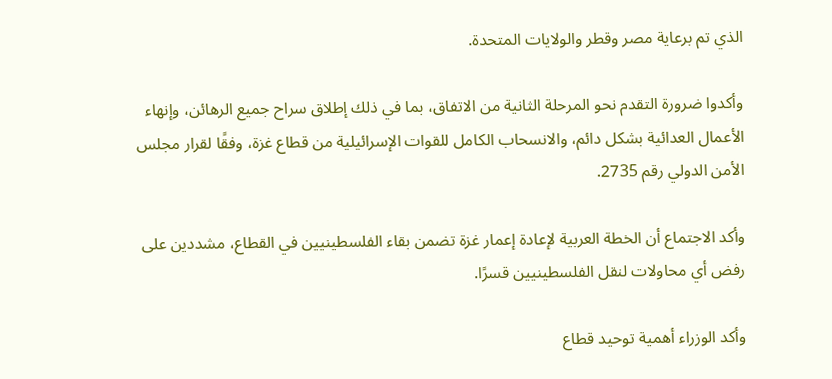الذي تم برعاية مصر وقطر والولايات المتحدة.

وأكدوا ضرورة التقدم نحو المرحلة الثانية من الاتفاق، بما في ذلك إطلاق سراح جميع الرهائن، وإنهاء الأعمال العدائية بشكل دائم، والانسحاب الكامل للقوات الإسرائيلية من قطاع غزة، وفقًا لقرار مجلس الأمن الدولي رقم 2735.

وأكد الاجتماع أن الخطة العربية لإعادة إعمار غزة تضمن بقاء الفلسطينيين في القطاع، مشددين على رفض أي محاولات لنقل الفلسطينيين قسرًا.

وأكد الوزراء أهمية توحيد قطاع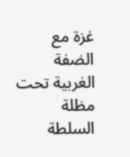غزة مع الضفة الغربية تحت مظلة السلطة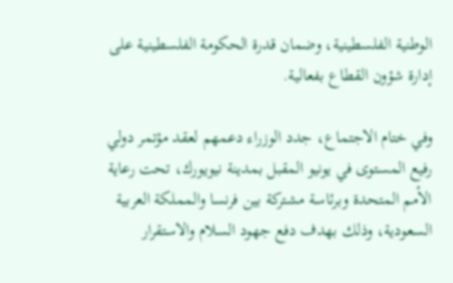الوطنية الفلسطينية، وضمان قدرة الحكومة الفلسطينية على إدارة شؤون القطاع بفعالية.

وفي ختام الاجتماع، جدد الوزراء دعمهم لعقد مؤتمر دولي رفيع المستوى في يونيو المقبل بمدينة نيويورك، تحت رعاية الأمم المتحدة وبرئاسة مشتركة بين فرنسا والمملكة العربية السعودية، وذلك بهدف دفع جهود السلام والاستقرار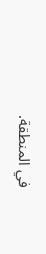في المنطقة.